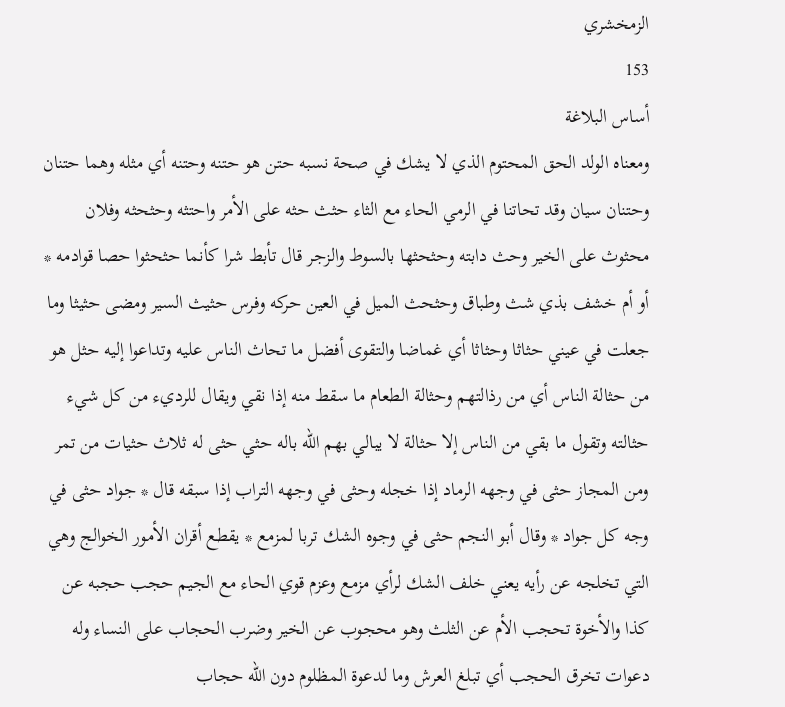الزمخشري
153
أساس البلاغة
ومعناه الولد الحق المحتوم الذي لا يشك في صحة نسبه حتن هو حتنه وحتنه أي مثله وهما حتنان وحتنان سيان وقد تحاتنا في الرمي الحاء مع الثاء حثث حثه على الأمر واحتثه وحثحثه وفلان محثوث على الخير وحث دابته وحثحثها بالسوط والزجر قال تأبط شرا كأنما حثحثوا حصا قوادمه * أو أم خشف بذي شث وطباق وحثحث الميل في العين حركه وفرس حثيث السير ومضى حثيثا وما جعلت في عيني حثاثا وحثاثا أي غماضا والتقوى أفضل ما تحاث الناس عليه وتداعوا إليه حثل هو من حثالة الناس أي من رذالتهم وحثالة الطعام ما سقط منه إذا نقي ويقال للرديء من كل شيء حثالته وتقول ما بقي من الناس إلا حثالة لا يبالي بهم الله باله حثي حثى له ثلاث حثيات من تمر ومن المجاز حثى في وجهه الرماد إذا خجله وحثى في وجهه التراب إذا سبقه قال * جواد حثى في وجه كل جواد * وقال أبو النجم حثى في وجوه الشك تربا لمزمع * يقطع أقران الأمور الخوالج وهي التي تخلجه عن رأيه يعني خلف الشك لرأي مزمع وعزم قوي الحاء مع الجيم حجب حجبه عن كذا والأخوة تحجب الأم عن الثلث وهو محجوب عن الخير وضرب الحجاب على النساء وله دعوات تخرق الحجب أي تبلغ العرش وما لدعوة المظلوم دون الله حجاب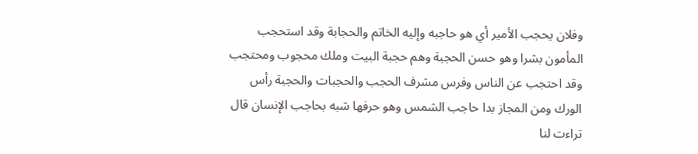وفلان يحجب الأمير أي هو حاجبه وإليه الخاتم والحجابة وقد استحجب المأمون بشرا وهو حسن الحجبة وهم حجبة البيت وملك محجوب ومحتجب وقد احتجب عن الناس وفرس مشرف الحجب والحجبات والحجبة رأس الورك ومن المجاز بدا حاجب الشمس وهو حرفها شبه بحاجب الإنسان قال تراءت لنا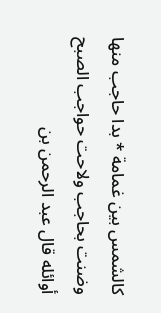كالشمس بين غمامة * بدا حاجب منها وضنت بحاجب ولاحت حواجب الصبح أوائله قال عبد الرحمن بن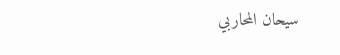سيحان المحاربي